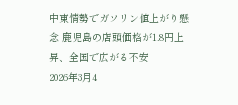中東情勢でガソリン値上がり懸念 鹿児島の店頭価格が1.8円上昇、全国で広がる不安
2026年3月4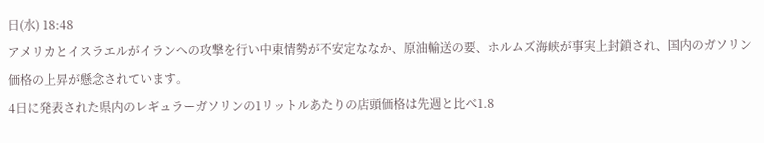日(水) 18:48
アメリカとイスラエルがイランへの攻撃を行い中東情勢が不安定ななか、原油輸送の要、ホルムズ海峡が事実上封鎖され、国内のガソリン価格の上昇が懸念されています。
4日に発表された県内のレギュラーガソリンの1リットルあたりの店頭価格は先週と比べ1.8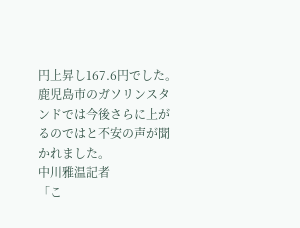円上昇し167.6円でした。鹿児島市のガソリンスタンドでは今後さらに上がるのではと不安の声が聞かれました。
中川雅温記者
「こ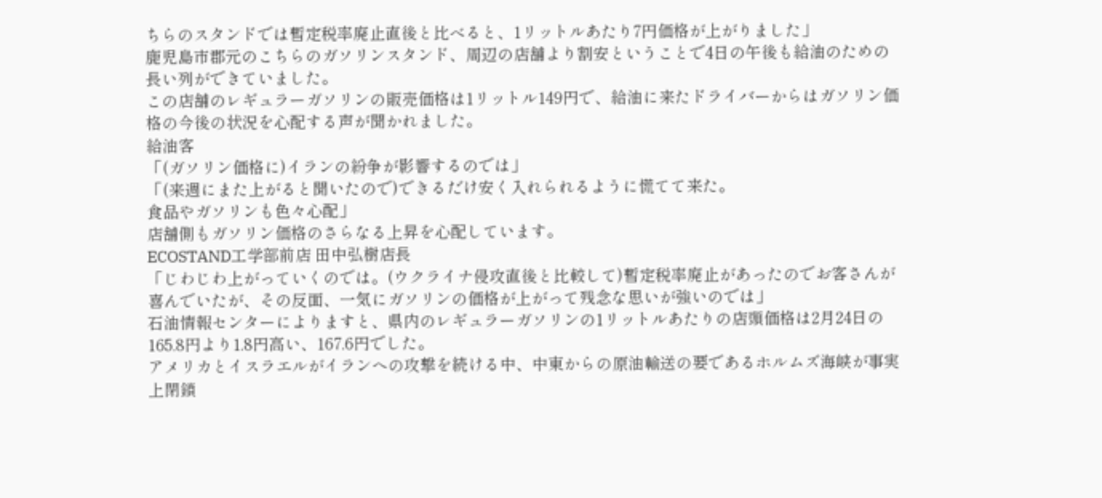ちらのスタンドでは暫定税率廃止直後と比べると、1リットルあたり7円価格が上がりました」
鹿児島市郡元のこちらのガソリンスタンド、周辺の店舗より割安ということで4日の午後も給油のための長い列ができていました。
この店舗のレギュラーガソリンの販売価格は1リットル149円で、給油に来たドライバーからはガソリン価格の今後の状況を心配する声が聞かれました。
給油客
「(ガソリン価格に)イランの紛争が影響するのでは」
「(来週にまた上がると聞いたので)できるだけ安く入れられるように慌てて来た。
食品やガソリンも色々心配」
店舗側もガソリン価格のさらなる上昇を心配しています。
ECOSTAND工学部前店 田中弘樹店長
「じわじわ上がっていくのでは。(ウクライナ侵攻直後と比較して)暫定税率廃止があったのでお客さんが喜んでいたが、その反面、一気にガソリンの価格が上がって残念な思いが強いのでは」
石油情報センターによりますと、県内のレギュラーガソリンの1リットルあたりの店頭価格は2月24日の165.8円より1.8円高い、167.6円でした。
アメリカとイスラエルがイランへの攻撃を続ける中、中東からの原油輸送の要であるホルムズ海峡が事実上閉鎖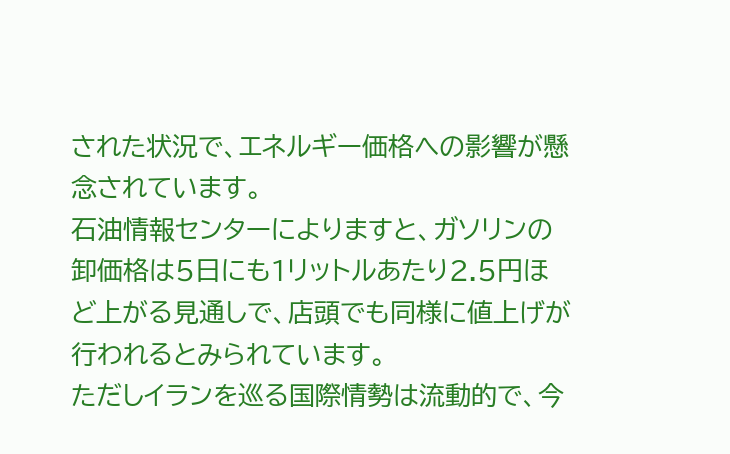された状況で、エネルギー価格への影響が懸念されています。
石油情報センターによりますと、ガソリンの卸価格は5日にも1リットルあたり2.5円ほど上がる見通しで、店頭でも同様に値上げが行われるとみられています。
ただしイランを巡る国際情勢は流動的で、今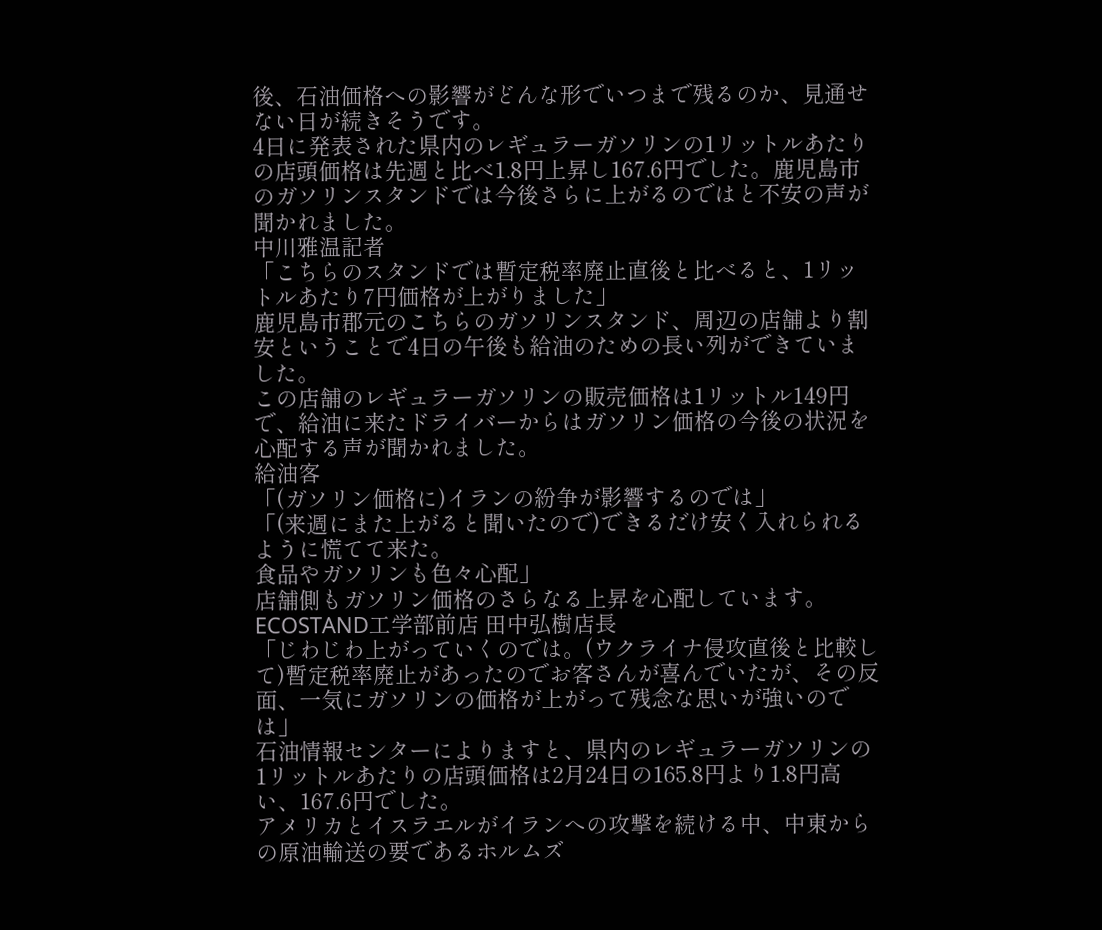後、石油価格への影響がどんな形でいつまで残るのか、見通せない日が続きそうです。
4日に発表された県内のレギュラーガソリンの1リットルあたりの店頭価格は先週と比べ1.8円上昇し167.6円でした。鹿児島市のガソリンスタンドでは今後さらに上がるのではと不安の声が聞かれました。
中川雅温記者
「こちらのスタンドでは暫定税率廃止直後と比べると、1リットルあたり7円価格が上がりました」
鹿児島市郡元のこちらのガソリンスタンド、周辺の店舗より割安ということで4日の午後も給油のための長い列ができていました。
この店舗のレギュラーガソリンの販売価格は1リットル149円で、給油に来たドライバーからはガソリン価格の今後の状況を心配する声が聞かれました。
給油客
「(ガソリン価格に)イランの紛争が影響するのでは」
「(来週にまた上がると聞いたので)できるだけ安く入れられるように慌てて来た。
食品やガソリンも色々心配」
店舗側もガソリン価格のさらなる上昇を心配しています。
ECOSTAND工学部前店 田中弘樹店長
「じわじわ上がっていくのでは。(ウクライナ侵攻直後と比較して)暫定税率廃止があったのでお客さんが喜んでいたが、その反面、一気にガソリンの価格が上がって残念な思いが強いのでは」
石油情報センターによりますと、県内のレギュラーガソリンの1リットルあたりの店頭価格は2月24日の165.8円より1.8円高い、167.6円でした。
アメリカとイスラエルがイランへの攻撃を続ける中、中東からの原油輸送の要であるホルムズ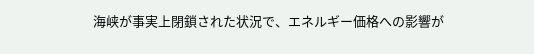海峡が事実上閉鎖された状況で、エネルギー価格への影響が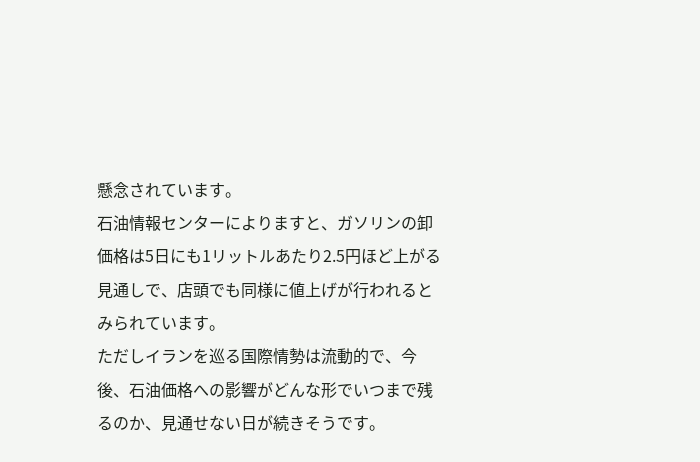懸念されています。
石油情報センターによりますと、ガソリンの卸価格は5日にも1リットルあたり2.5円ほど上がる見通しで、店頭でも同様に値上げが行われるとみられています。
ただしイランを巡る国際情勢は流動的で、今後、石油価格への影響がどんな形でいつまで残るのか、見通せない日が続きそうです。